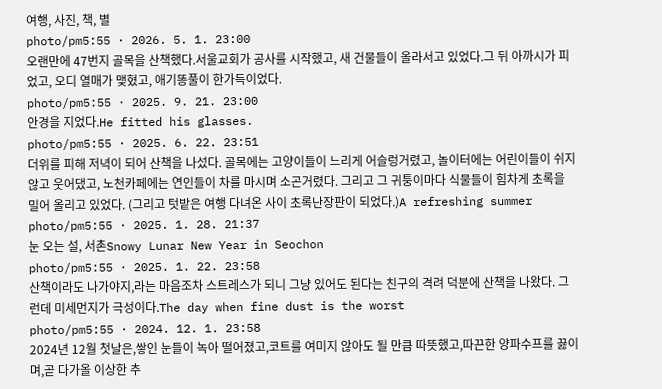여행, 사진, 책, 별
photo/pm5:55 · 2026. 5. 1. 23:00
오랜만에 47번지 골목을 산책했다.서울교회가 공사를 시작했고, 새 건물들이 올라서고 있었다.그 뒤 아까시가 피었고, 오디 열매가 맺혔고, 애기똥풀이 한가득이었다.
photo/pm5:55 · 2025. 9. 21. 23:00
안경을 지었다.He fitted his glasses.
photo/pm5:55 · 2025. 6. 22. 23:51
더위를 피해 저녁이 되어 산책을 나섰다. 골목에는 고양이들이 느리게 어슬렁거렸고, 놀이터에는 어린이들이 쉬지 않고 웃어댔고, 노천카페에는 연인들이 차를 마시며 소곤거렸다. 그리고 그 귀퉁이마다 식물들이 힘차게 초록을 밀어 올리고 있었다. (그리고 텃밭은 여행 다녀온 사이 초록난장판이 되었다.)A refreshing summer
photo/pm5:55 · 2025. 1. 28. 21:37
눈 오는 설, 서촌Snowy Lunar New Year in Seochon
photo/pm5:55 · 2025. 1. 22. 23:58
산책이라도 나가야지,라는 마음조차 스트레스가 되니 그냥 있어도 된다는 친구의 격려 덕분에 산책을 나왔다. 그런데 미세먼지가 극성이다.The day when fine dust is the worst
photo/pm5:55 · 2024. 12. 1. 23:58
2024년 12월 첫날은,쌓인 눈들이 녹아 떨어졌고,코트를 여미지 않아도 될 만큼 따뜻했고,따끈한 양파수프를 끓이며,곧 다가올 이상한 추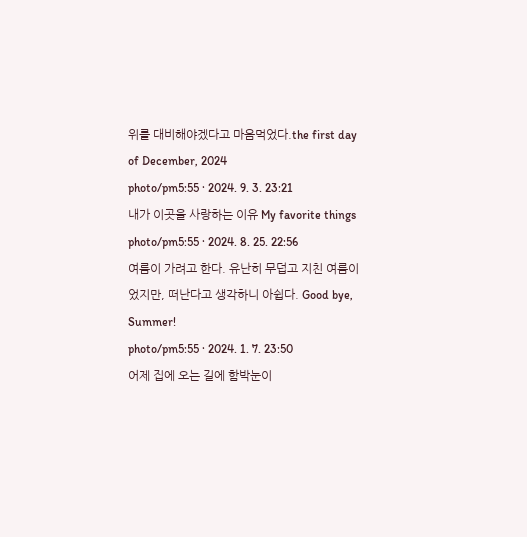위를 대비해야겠다고 마음먹었다.the first day of December, 2024
photo/pm5:55 · 2024. 9. 3. 23:21
내가 이곳을 사랑하는 이유 My favorite things
photo/pm5:55 · 2024. 8. 25. 22:56
여름이 가려고 한다. 유난히 무덥고 지친 여름이었지만, 떠난다고 생각하니 아쉽다. Good bye, Summer!
photo/pm5:55 · 2024. 1. 7. 23:50
어제 집에 오는 길에 함박눈이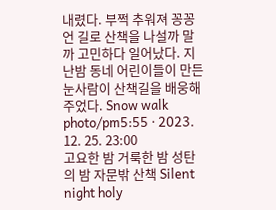내렸다. 부쩍 추워져 꽁꽁 언 길로 산책을 나설까 말까 고민하다 일어났다. 지난밤 동네 어린이들이 만든 눈사람이 산책길을 배웅해 주었다. Snow walk
photo/pm5:55 · 2023. 12. 25. 23:00
고요한 밤 거룩한 밤 성탄의 밤 자문밖 산책 Silent night holy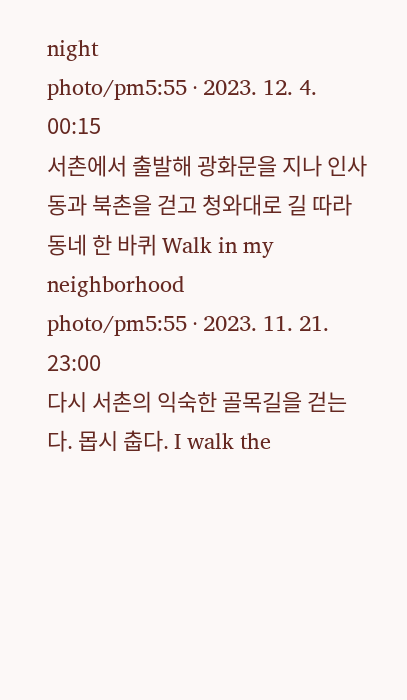night
photo/pm5:55 · 2023. 12. 4. 00:15
서촌에서 출발해 광화문을 지나 인사동과 북촌을 걷고 청와대로 길 따라 동네 한 바퀴 Walk in my neighborhood
photo/pm5:55 · 2023. 11. 21. 23:00
다시 서촌의 익숙한 골목길을 걷는다. 몹시 춥다. I walk the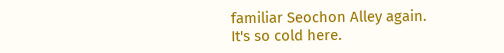familiar Seochon Alley again. It's so cold here.